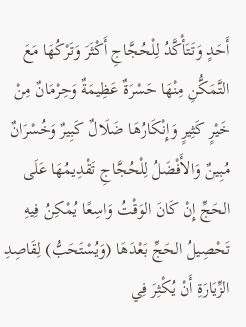أَحَدٍ وَتَتَأْكَّدُ لِلْحُجَّاجِ أَكْثَرَ وَتَرْكُهَا مَعَ التَّمَكُّنِ مِنْهَا حَسْرَةٌ عَظِيمَةٌ وَحِرْمَانٌ مِنْ خَيْرٍ كَثِيرٍ وَإِنْكَارُهَا ضَلَالٌ كَبِيرٌ وَخُسْرَانٌ مُبِينٌ وَالأَفْضَلُ لِلْحُجَّاجِ تَقْدِيمُهَا عَلَى الحَجِّ إِنْ كَانَ الوَقْتُ وَاسِعًا يُمْكِنُ فِيهِ تَحْصِيلُ الحَجِّ بَعْدَهَا (وَيُسْتَحَبُّ) لِقَاصِدِ الزِّيَارَةِ أَنْ يُكْثِرَ فِي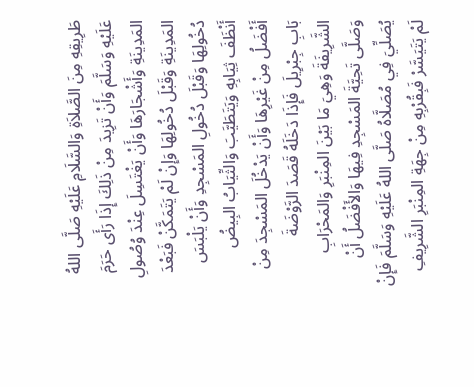طَرِيقِهِ مِنَ الصَّلاَةِ وَالسَّلَامِ عَلَيْهِ صَلَّى اللهُ عَلَيْهِ وَسَلَّمَ وَأَنْ تَزِيدَ مِنْ ذَلِكَ إِذَا رَأَى حَرَمَ المَدِينَةِ وَأَشْجَارَهَا وَأَنْ يَغْتَسِلَ عِنْدَ وُصُولِ المَدِينَةِ وَقَبْلَ دُخُولِهَا وَإِنْ لَمْ يَتَمَكَّنْ فَبَعْدَ دُخُولِهَا وَقَبْلَ دُخُولِ المَسْجِدِ وَأَنْ يَلْبَسَ أَنْظَفَ ثِيَابِهِ وَيَتَطَيَّبَ وَالثِّيَابُ البِيضُ أَفْضَلُ مِنْ غَيْرِهَا وَأَنْ يَدْخُلَ المَسْجِدَ مِنْ بَابِ جِبْرِيلَ فَإِذَا دَخَلَهُ قَصَدَ الرَّوْضَةَ الشَّرِيفَةَ وَهِيَ مَا بَيْنَ المِنْبَرِ وَالمَحْرَابِ وَصَلَّى تَحِيَّةَ المَسْجِدِ فِيهَا وَالأَفْضَلُ أَنْ يُصَلِّيَ فِي مُصَلَّاهُ صَلَّى اللهُ عَلَيْهِ وَسَلَّمَ فَإِنْ لَمْ يَتَيَسَّرْ فَبِقُرْبِهِ مِنْ جِهَةِ المِنْبَرِ الشَّرِيفِ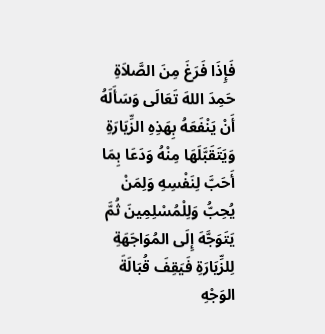فَإِذَا فَرَغَ مِنَ الصَّلاَةِ حَمِدَ اللهَ تَعَالَى وَسَأَلَهُ أَنْ يَنْفَعَهُ بِهَذِهِ الزِّيَارَةِ وَيَتَقَبَّلَهَا مِنْهُ وَدَعَا بِمَا أَحَبَّ لِنَفْسِهِ وَلِمَنْ يُحِبُّ وَلِلْمُسْلِمِينَ ثُمَّ يَتَوَجَّهَ إِلَى المُوَاجَهَةِ لِلزِّيَارَةِ فَيَقِفَ قُبَالَةَ الوَجْهِ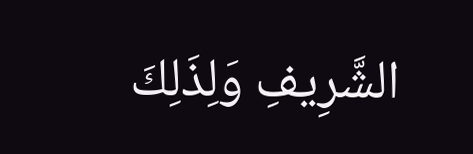الشَّرِيفِ وَلِذَلِكَ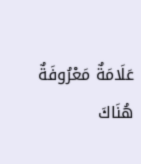عَلَامَةٌ مَعْرُوفَةٌ هُنَاكَ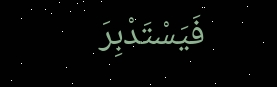فَيَسْتَدْبِرَ